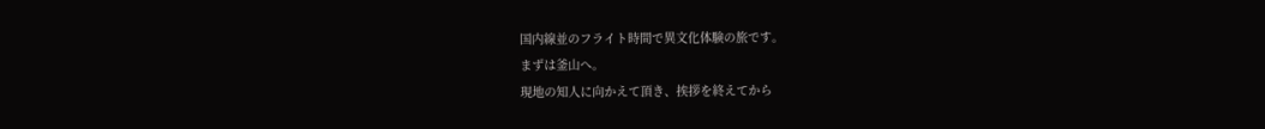国内線並のフライト時間で異文化体験の旅です。
まずは釜山へ。
現地の知人に向かえて頂き、挨拶を終えてから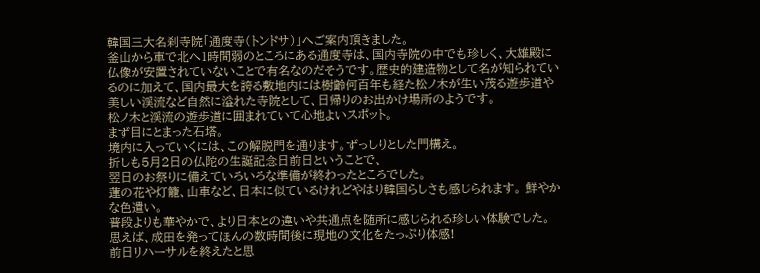韓国三大名刹寺院「通度寺(トンドサ)」へご案内頂きました。
釜山から車で北へ1時間弱のところにある通度寺は、国内寺院の中でも珍しく、大雄殿に仏像が安置されていないことで有名なのだそうです。歴史的建造物として名が知られているのに加えて、国内最大を誇る敷地内には樹齢何百年も経た松ノ木が生い茂る遊歩道や美しい渓流など自然に溢れた寺院として、日帰りのお出かけ場所のようです。
松ノ木と渓流の遊歩道に囲まれていて心地よいスポット。
まず目にとまった石塔。
境内に入っていくには、この解脱門を通ります。ずっしりとした門構え。
折しも5月2日の仏陀の生誕記念日前日ということで、
翌日のお祭りに備えていろいろな準備が終わったところでした。
蓮の花や灯籠、山車など、日本に似ているけれどやはり韓国らしさも感じられます。 鮮やかな色遣い。
普段よりも華やかで、より日本との違いや共通点を随所に感じられる珍しい体験でした。 思えば、成田を発ってほんの数時間後に現地の文化をたっぷり体感!
前日リハーサルを終えたと思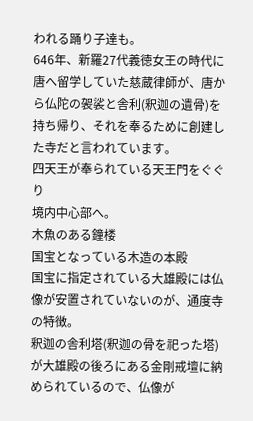われる踊り子達も。
646年、新羅27代義徳女王の時代に唐へ留学していた慈蔵律師が、唐から仏陀の袈裟と舎利(釈迦の遺骨)を持ち帰り、それを奉るために創建した寺だと言われています。
四天王が奉られている天王門をぐぐり
境内中心部へ。
木魚のある鐘楼
国宝となっている木造の本殿
国宝に指定されている大雄殿には仏像が安置されていないのが、通度寺の特徴。
釈迦の舎利塔(釈迦の骨を祀った塔)が大雄殿の後ろにある金剛戒壇に納められているので、仏像が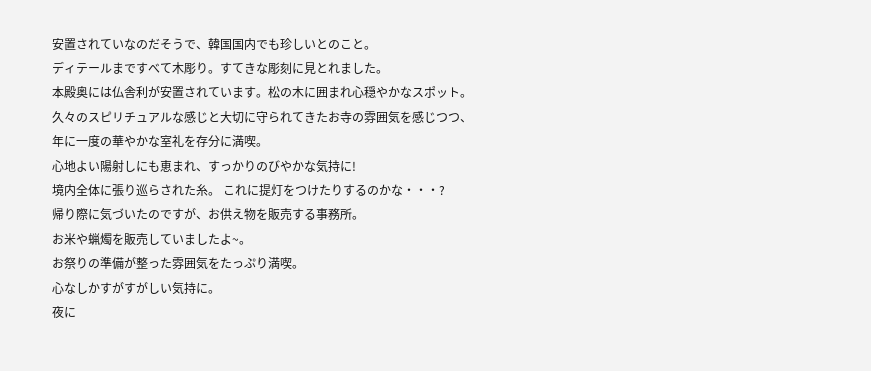安置されていなのだそうで、韓国国内でも珍しいとのこと。
ディテールまですべて木彫り。すてきな彫刻に見とれました。
本殿奥には仏舎利が安置されています。松の木に囲まれ心穏やかなスポット。
久々のスピリチュアルな感じと大切に守られてきたお寺の雰囲気を感じつつ、年に一度の華やかな室礼を存分に満喫。
心地よい陽射しにも恵まれ、すっかりのびやかな気持に!
境内全体に張り巡らされた糸。 これに提灯をつけたりするのかな・・・?
帰り際に気づいたのですが、お供え物を販売する事務所。
お米や蝋燭を販売していましたよ~。
お祭りの準備が整った雰囲気をたっぷり満喫。
心なしかすがすがしい気持に。
夜に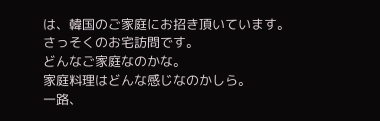は、韓国のご家庭にお招き頂いています。
さっそくのお宅訪問です。
どんなご家庭なのかな。
家庭料理はどんな感じなのかしら。
一路、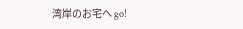湾岸のお宅へ go!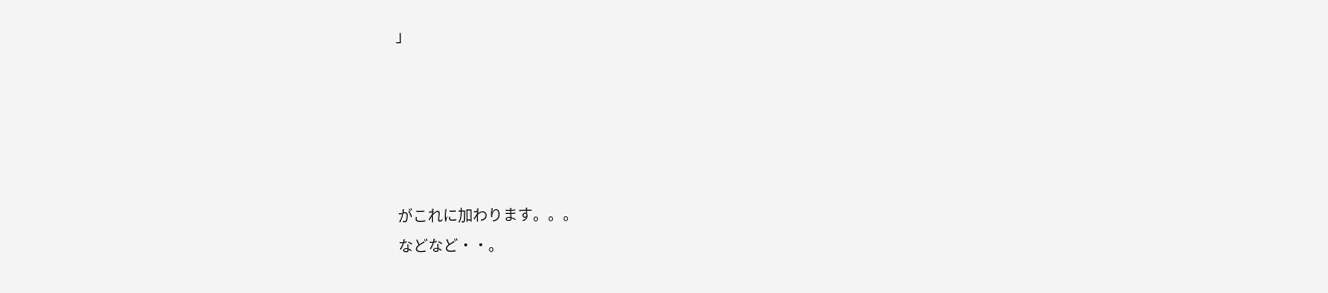」





がこれに加わります。。。
などなど・・。